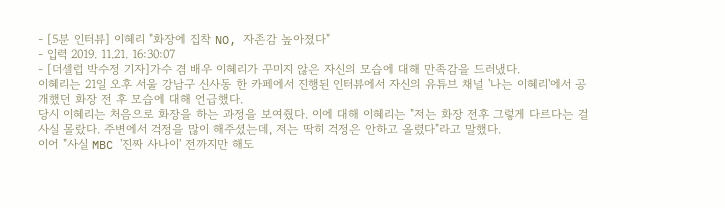- [5분 인터뷰] 이혜리 "화장에 집착 NO, 자존감 높아졌다"
- 입력 2019. 11.21. 16:30:07
- [더셀럽 박수정 기자]가수 겸 배우 이혜리가 꾸미지 않은 자신의 모습에 대해 만족감을 드러냈다.
이혜리는 21일 오후 서울 강남구 신사동 한 카페에서 진행된 인터뷰에서 자신의 유튜브 채널 '나는 이혜리'에서 공개했던 화장 전 후 모습에 대해 언급했다.
당시 이혜리는 처음으로 화장을 하는 과정을 보여줬다. 이에 대해 이혜리는 "저는 화장 전후 그렇게 다르다는 걸 사실 몰랐다. 주변에서 걱정을 많이 해주셨는데, 저는 딱히 걱정은 안하고 올렸다"라고 말했다.
이어 "사실 MBC '진짜 사나이' 전까지만 해도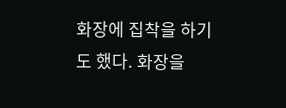화장에 집착을 하기도 했다. 화장을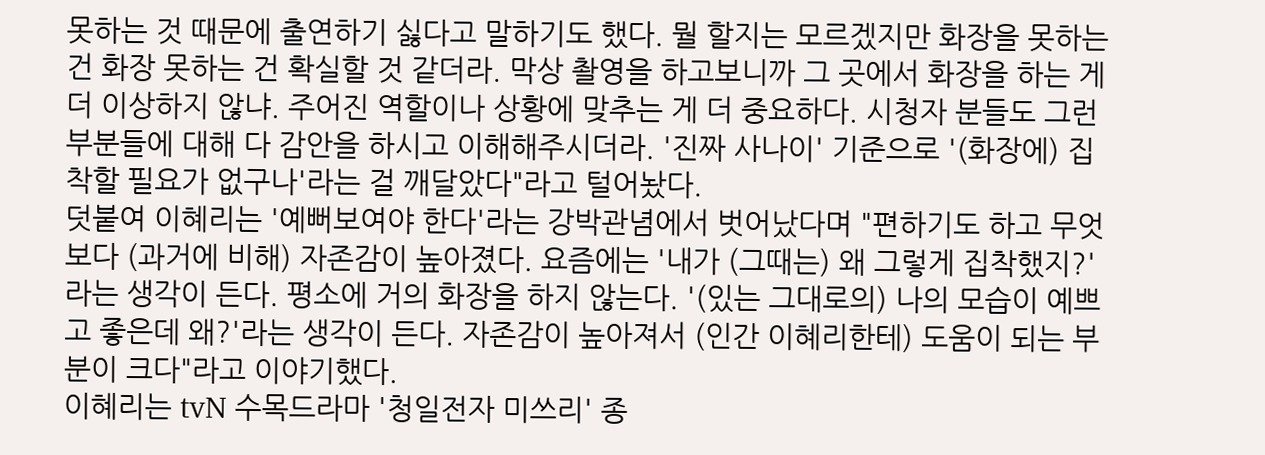못하는 것 때문에 출연하기 싫다고 말하기도 했다. 뭘 할지는 모르겠지만 화장을 못하는 건 화장 못하는 건 확실할 것 같더라. 막상 촬영을 하고보니까 그 곳에서 화장을 하는 게 더 이상하지 않냐. 주어진 역할이나 상황에 맞추는 게 더 중요하다. 시청자 분들도 그런 부분들에 대해 다 감안을 하시고 이해해주시더라. '진짜 사나이' 기준으로 '(화장에) 집착할 필요가 없구나'라는 걸 깨달았다"라고 털어놨다.
덧붙여 이혜리는 '예뻐보여야 한다'라는 강박관념에서 벗어났다며 "편하기도 하고 무엇보다 (과거에 비해) 자존감이 높아졌다. 요즘에는 '내가 (그때는) 왜 그렇게 집착했지?'라는 생각이 든다. 평소에 거의 화장을 하지 않는다. '(있는 그대로의) 나의 모습이 예쁘고 좋은데 왜?'라는 생각이 든다. 자존감이 높아져서 (인간 이혜리한테) 도움이 되는 부분이 크다"라고 이야기했다.
이혜리는 tvN 수목드라마 '청일전자 미쓰리' 종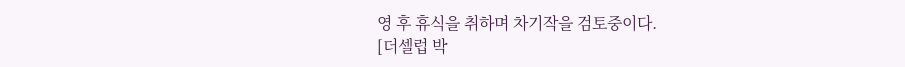영 후 휴식을 취하며 차기작을 검토중이다.
[더셀럽 박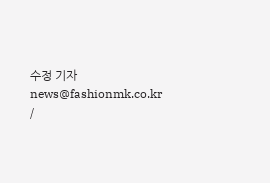수정 기자 news@fashionmk.co.kr /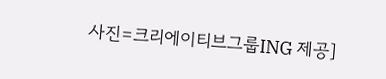사진=크리에이티브그룹ING 제공]